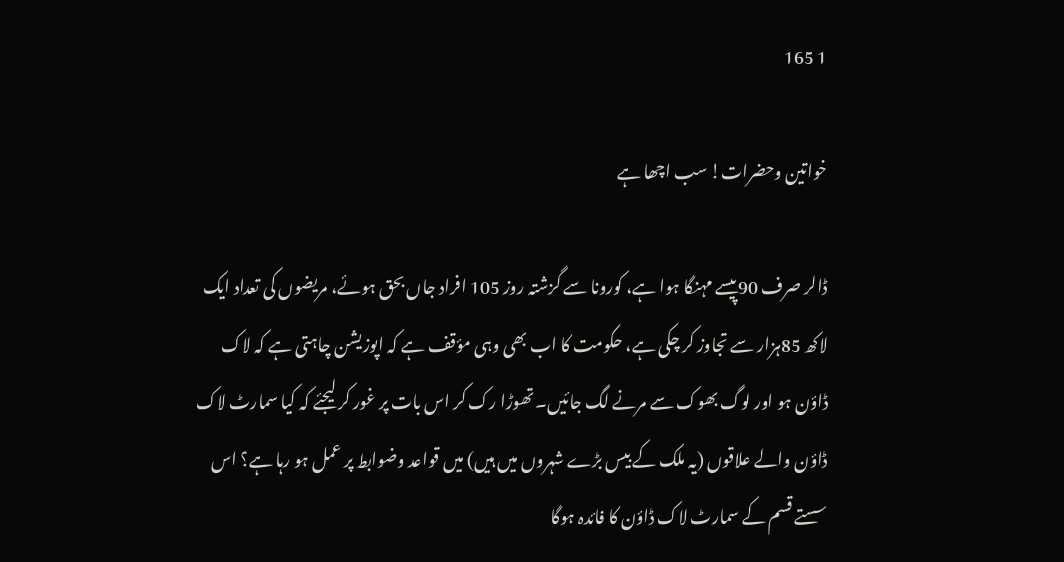1 165

خواتین وحضرات! سب اچھا ہے

ڈالر صرف 90پیسے مہنگا ہوا ہے، کورونا سے گزشتہ روز 105 افراد جاں بحق ہوئے، مریضوں کی تعداد ایک لاکھ 85ہزار سے تجاوز کر چکی ہے، حکومت کا اب بھی وہی مؤقف ہے کہ اپوزیشن چاہتی ہے کہ لاک ڈاؤن ہو اور لوگ بھوک سے مرنے لگ جائیں۔ تھوڑا رک کر اس بات پر غور کر لیجئے کہ کیا سمارٹ لاک ڈاؤن والے علاقوں (یہ ملک کے بیس بڑے شہروں میں ہیں) میں قواعد وضوابط پر عمل ہو رہا ہے؟ اس سستے قسم کے سمارٹ لاک ڈاؤن کا فائدہ ہوگا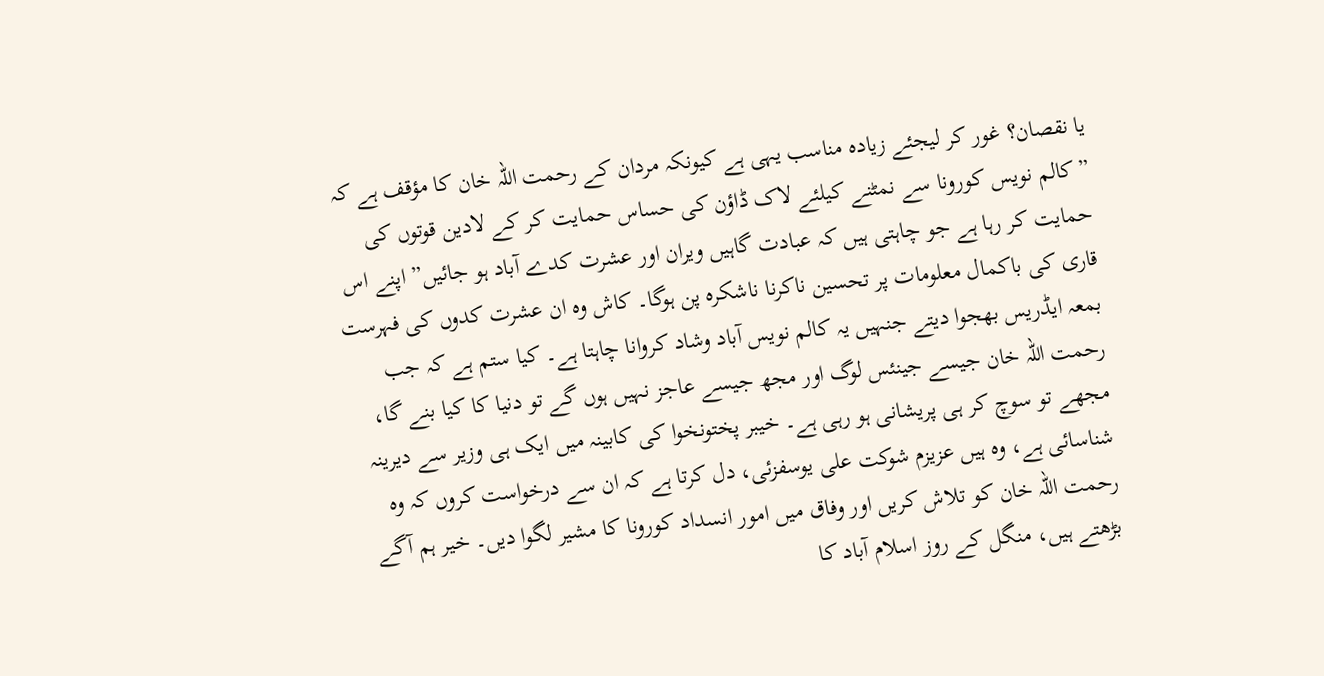یا نقصان؟ غور کر لیجئے زیادہ مناسب یہی ہے کیونکہ مردان کے رحمت اللہ خان کا مؤقف ہے کہ ”کالم نویس کورونا سے نمٹنے کیلئے لاک ڈاؤن کی حساس حمایت کر کے لادین قوتوں کی حمایت کر رہا ہے جو چاہتی ہیں کہ عبادت گاہیں ویران اور عشرت کدے آباد ہو جائیں” اپنے اس قاری کی باکمال معلومات پر تحسین ناکرنا ناشکرہ پن ہوگا۔ کاش وہ ان عشرت کدوں کی فہرست بمعہ ایڈریس بھجوا دیتے جنہیں یہ کالم نویس آباد وشاد کروانا چاہتا ہے۔ کیا ستم ہے کہ جب رحمت اللہ خان جیسے جینئس لوگ اور مجھ جیسے عاجز نہیں ہوں گے تو دنیا کا کیا بنے گا، مجھے تو سوچ کر ہی پریشانی ہو رہی ہے۔ خیبر پختونخوا کی کابینہ میں ایک ہی وزیر سے دیرینہ شناسائی ہے، وہ ہیں عزیزم شوکت علی یوسفزئی، دل کرتا ہے کہ ان سے درخواست کروں کہ وہ رحمت اللہ خان کو تلاش کریں اور وفاق میں امور انسداد کورونا کا مشیر لگوا دیں۔ خیر ہم آگے بڑھتے ہیں، منگل کے روز اسلام آباد کا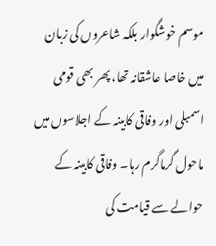موسم خوشگوار بلکہ شاعروں کی زبان میں خاصا عاشقانہ تھا، پھر بھی قومی اسمبلی اور وفاقی کابینہ کے اجلاسوں میں ماحول گرماگرم رہا۔ وفاقی کابینہ کے حوالے سے قیامت کی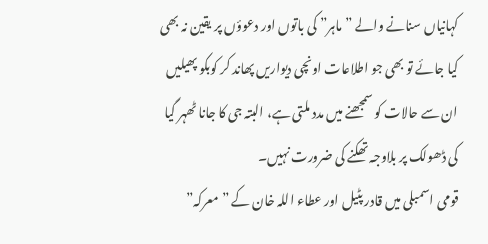کہانیاں سنانے والے ”ماہر” کی باتوں اور دعوؤں پر یقین نہ بھی کیا جائے تو بھی جو اطلاعات اونچی دیواریں پھاند کر کوبکو پھیلیں ان سے حالات کو سمجھنے میں مدد ملتی ہے، البتہ جی کا جانا ٹھہر گیا کی ڈھولک پر بلاوجہ تھکنے کی ضرورت نہیں۔
قومی اسمبلی میں قادر پٹیل اور عطاء اللہ خان کے ”معرکہ”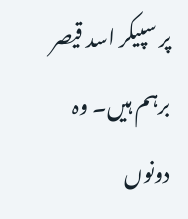پر سپیکر اسد قیصر برہم ہیں۔ وہ دونوں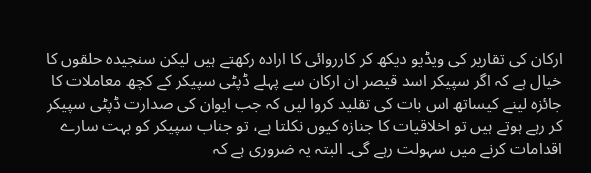ارکان کی تقاریر کی ویڈیو دیکھ کر کارروائی کا ارادہ رکھتے ہیں لیکن سنجیدہ حلقوں کا خیال ہے کہ اگر سپیکر اسد قیصر ان ارکان سے پہلے ڈپٹی سپیکر کے کچھ معاملات کا جائزہ لینے کیساتھ اس بات کی تقلید کروا لیں کہ جب ایوان کی صدارت ڈپٹی سپیکر کر رہے ہوتے ہیں تو اخلاقیات کا جنازہ کیوں نکلتا ہے، تو جناب سپیکر کو بہت سارے اقدامات کرنے میں سہولت رہے گی۔ البتہ یہ ضروری ہے کہ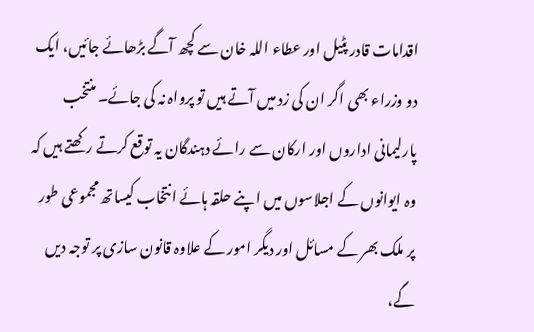اقدامات قادر پٹیل اور عطاء اللہ خان سے کچھ آگے بڑھائے جائیں، ایک دو وزراء بھی اگر ان کی زد میں آتے ہیں تو پرواہ نہ کی جائے۔ منتخب پارلیمانی اداروں اور ارکان سے رائے دہندگان یہ توقع کرتے رکھتے ہیں کہ وہ ایوانوں کے اجلاسوں میں اپنے حلقہ ہائے انتخاب کیساتھ مجموعی طور پر ملک بھر کے مسائل اور دیگر امور کے علاوہ قانون سازی پر توجہ دیں گے،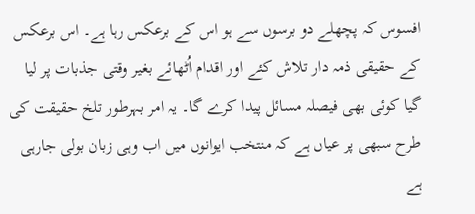افسوس کہ پچھلے دو برسوں سے ہو اس کے برعکس رہا ہے۔ اس برعکس کے حقیقی ذمہ دار تلاش کئے اور اقدام اُٹھائے بغیر وقتی جذبات پر لیا گیا کوئی بھی فیصلہ مسائل پیدا کرے گا۔ یہ امر بہرطور تلخ حقیقت کی طرح سبھی پر عیاں ہے کہ منتخب ایوانوں میں اب وہی زبان بولی جارہی ہے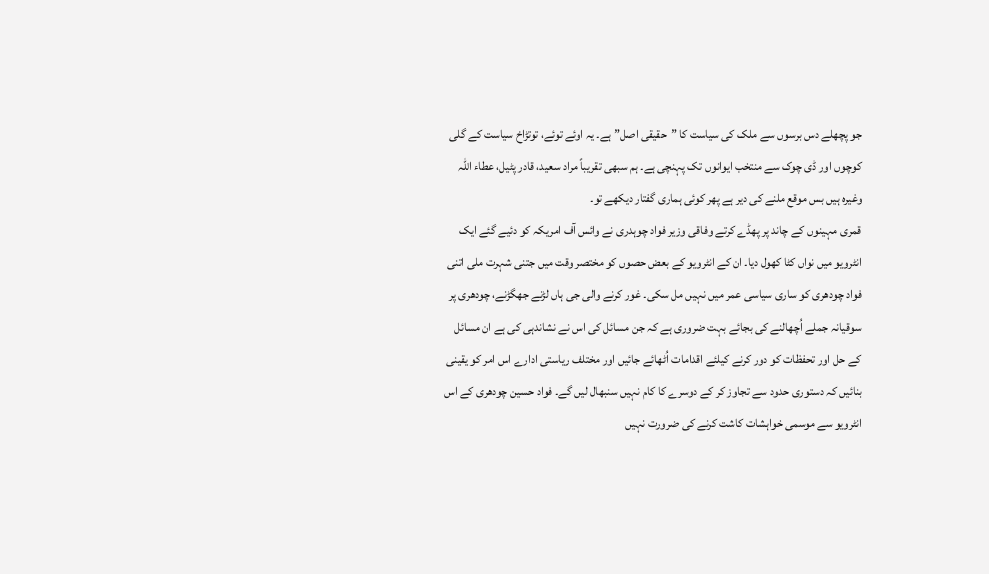جو پچھلے دس برسوں سے ملک کی سیاست کا ”حقیقی اصل” ہے۔ یہ اوئے توئے، توتڑاخ سیاست کے گلی کوچوں اور ڈی چوک سے منتخب ایوانوں تک پہنچی ہے۔ ہم سبھی تقریباً مراد سعید، قادر پٹیل، عطاء اللہ وغیرہ ہیں بس موقع ملنے کی دیر ہے پھر کوئی ہماری گفتار دیکھے تو۔
قمری مہینوں کے چاند پر پھڈے کرتے وفاقی وزیر فواد چوہدری نے وائس آف امریکہ کو دئیے گئے ایک انٹرویو میں نواں کٹا کھول دیا۔ ان کے انٹرویو کے بعض حصوں کو مختصر وقت میں جتنی شہرت ملی اتنی فواد چودھری کو ساری سیاسی عمر میں نہیں مل سکی۔ غور کرنے والی جی ہاں لڑنے جھگڑنے، چودھری پر سوقیانہ جملے اُچھالنے کی بجائے بہت ضروری ہے کہ جن مسائل کی اس نے نشاندہی کی ہے ان مسائل کے حل اور تحفظات کو دور کرنے کیلئے اقدامات اُٹھائے جائیں اور مختلف ریاستی ادارے اس امر کو یقینی بنائیں کہ دستوری حدود سے تجاوز کر کے دوسرے کا کام نہیں سنبھال لیں گے۔ فواد حسین چودھری کے اس انٹرویو سے موسمی خواہشات کاشت کرنے کی ضرورت نہیں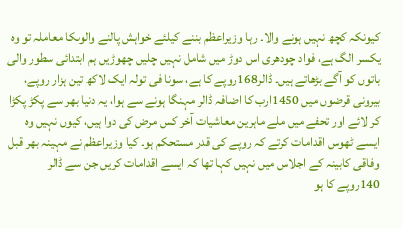کیونکہ کچھ نہیں ہونے والا۔ رہا وزیراعظم بننے کیلئے خواہش پالنے والوںکا معاملہ تو وہ یکسر الگ ہے، فواد چودھری اس دوڑ میں شامل نہیں چلیں چھوڑیں ہم ابتدائی سطور والی باتوں کو آگے بڑھاتے ہیں۔ ڈالر168روپے کا ہے، سونا فی تولہ ایک لاکھ تین ہزار روپے، بیرونی قرضوں میں 1450ارب کا اضافہ ڈالر مہنگا ہونے سے ہوا، یہ دنیا بھر سے پکڑ پکڑا کر لائے اور تحفے میں ملے ماہرین معاشیات آخر کس مرض کی دوا ہیں، کیوں نہیں وہ ایسے ٹھوس اقدامات کرتے کہ روپے کی قدر مستحکم ہو۔ کیا وزیراعظم نے مہینہ بھر قبل وفاقی کابینہ کے اجلاس میں نہیں کہا تھا کہ ایسے اقدامات کریں جن سے ڈالر 140روپے کا ہو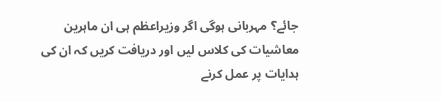جائے؟ مہربانی ہوگی اگر وزیراعظم ہی ان ماہرین معاشیات کی کلاس لیں اور دریافت کریں کہ ان کی ہدایات پر عمل کرنے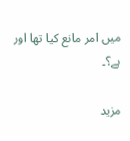میں امر مانع کیا تھا اور ہے؟۔

مزید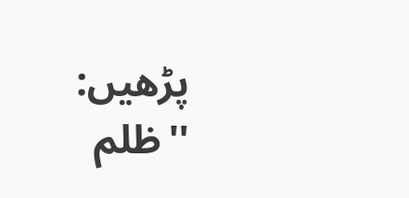پڑھیں:  ''ظلم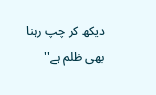دیکھ کر چپ رہنا بھی ظلم ہے''